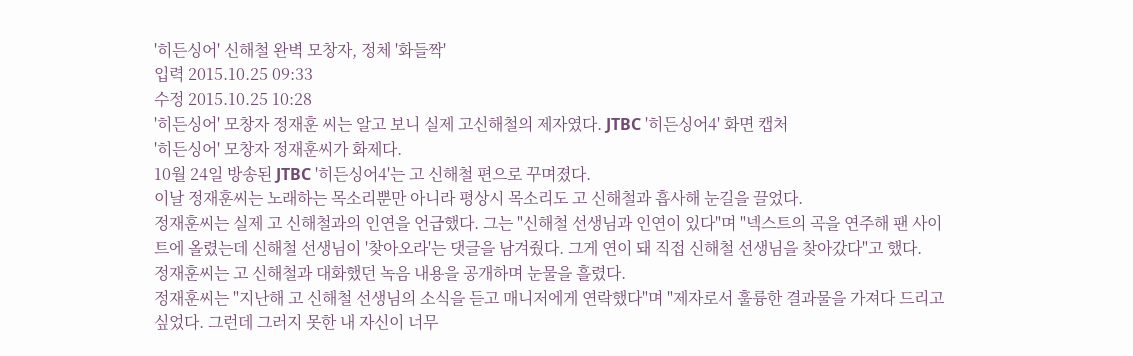'히든싱어' 신해철 완벽 모창자, 정체 '화들짝'
입력 2015.10.25 09:33
수정 2015.10.25 10:28
'히든싱어' 모창자 정재훈 씨는 알고 보니 실제 고신해철의 제자였다. JTBC '히든싱어4' 화면 캡처
'히든싱어' 모창자 정재훈씨가 화제다.
10월 24일 방송된 JTBC '히든싱어4'는 고 신해철 편으로 꾸며졌다.
이날 정재훈씨는 노래하는 목소리뿐만 아니라 평상시 목소리도 고 신해철과 흡사해 눈길을 끌었다.
정재훈씨는 실제 고 신해철과의 인연을 언급했다. 그는 "신해철 선생님과 인연이 있다"며 "넥스트의 곡을 연주해 팬 사이트에 올렸는데 신해철 선생님이 '찾아오라'는 댓글을 남겨줬다. 그게 연이 돼 직접 신해철 선생님을 찾아갔다"고 했다.
정재훈씨는 고 신해철과 대화했던 녹음 내용을 공개하며 눈물을 흘렸다.
정재훈씨는 "지난해 고 신해철 선생님의 소식을 듣고 매니저에게 연락했다"며 "제자로서 훌륭한 결과물을 가져다 드리고 싶었다. 그런데 그러지 못한 내 자신이 너무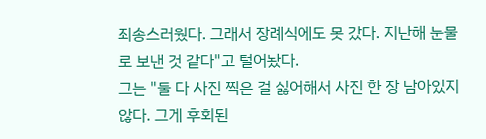죄송스러웠다. 그래서 장례식에도 못 갔다. 지난해 눈물로 보낸 것 같다"고 털어놨다.
그는 "둘 다 사진 찍은 걸 싫어해서 사진 한 장 남아있지 않다. 그게 후회된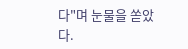다"며 눈물을 쏟았다.